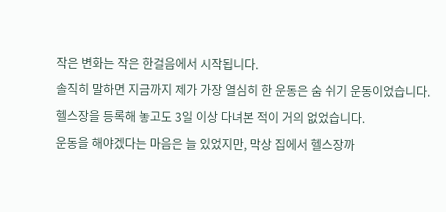작은 변화는 작은 한걸음에서 시작됩니다.
솔직히 말하면 지금까지 제가 가장 열심히 한 운동은 숨 쉬기 운동이었습니다.
헬스장을 등록해 놓고도 3일 이상 다녀본 적이 거의 없었습니다.
운동을 해야겠다는 마음은 늘 있었지만, 막상 집에서 헬스장까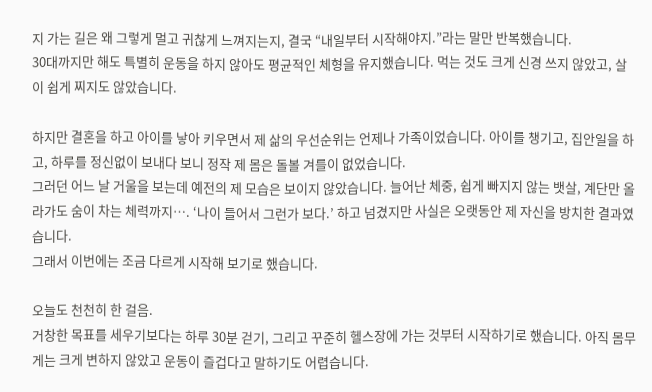지 가는 길은 왜 그렇게 멀고 귀찮게 느껴지는지, 결국 “내일부터 시작해야지.”라는 말만 반복했습니다.
30대까지만 해도 특별히 운동을 하지 않아도 평균적인 체형을 유지했습니다. 먹는 것도 크게 신경 쓰지 않았고, 살이 쉽게 찌지도 않았습니다.

하지만 결혼을 하고 아이를 낳아 키우면서 제 삶의 우선순위는 언제나 가족이었습니다. 아이를 챙기고, 집안일을 하고, 하루를 정신없이 보내다 보니 정작 제 몸은 돌볼 겨를이 없었습니다.
그러던 어느 날 거울을 보는데 예전의 제 모습은 보이지 않았습니다. 늘어난 체중, 쉽게 빠지지 않는 뱃살, 계단만 올라가도 숨이 차는 체력까지…. ‘나이 들어서 그런가 보다.’ 하고 넘겼지만 사실은 오랫동안 제 자신을 방치한 결과였습니다.
그래서 이번에는 조금 다르게 시작해 보기로 했습니다.

오늘도 천천히 한 걸음.
거창한 목표를 세우기보다는 하루 30분 걷기, 그리고 꾸준히 헬스장에 가는 것부터 시작하기로 했습니다. 아직 몸무게는 크게 변하지 않았고 운동이 즐겁다고 말하기도 어렵습니다.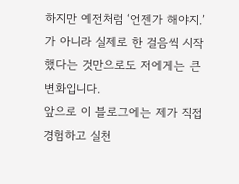하지만 예전처럼 ‘언젠가 해야지.’가 아니라 실제로 한 걸음씩 시작했다는 것만으로도 저에게는 큰 변화입니다.
앞으로 이 블로그에는 제가 직접 경험하고 실천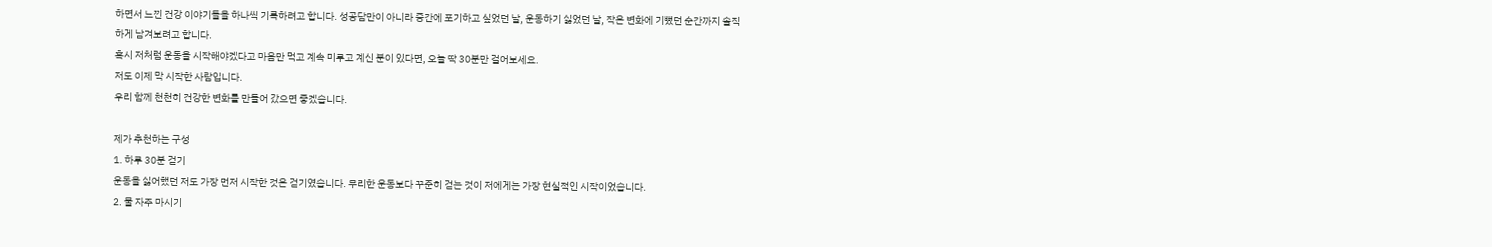하면서 느낀 건강 이야기들을 하나씩 기록하려고 합니다. 성공담만이 아니라 중간에 포기하고 싶었던 날, 운동하기 싫었던 날, 작은 변화에 기뻤던 순간까지 솔직하게 남겨보려고 합니다.
혹시 저처럼 운동을 시작해야겠다고 마음만 먹고 계속 미루고 계신 분이 있다면, 오늘 딱 30분만 걸어보세요.
저도 이제 막 시작한 사람입니다.
우리 함께 천천히 건강한 변화를 만들어 갔으면 좋겠습니다.

제가 추천하는 구성
1. 하루 30분 걷기
운동을 싫어했던 저도 가장 먼저 시작한 것은 걷기였습니다. 무리한 운동보다 꾸준히 걷는 것이 저에게는 가장 현실적인 시작이었습니다.
2. 물 자주 마시기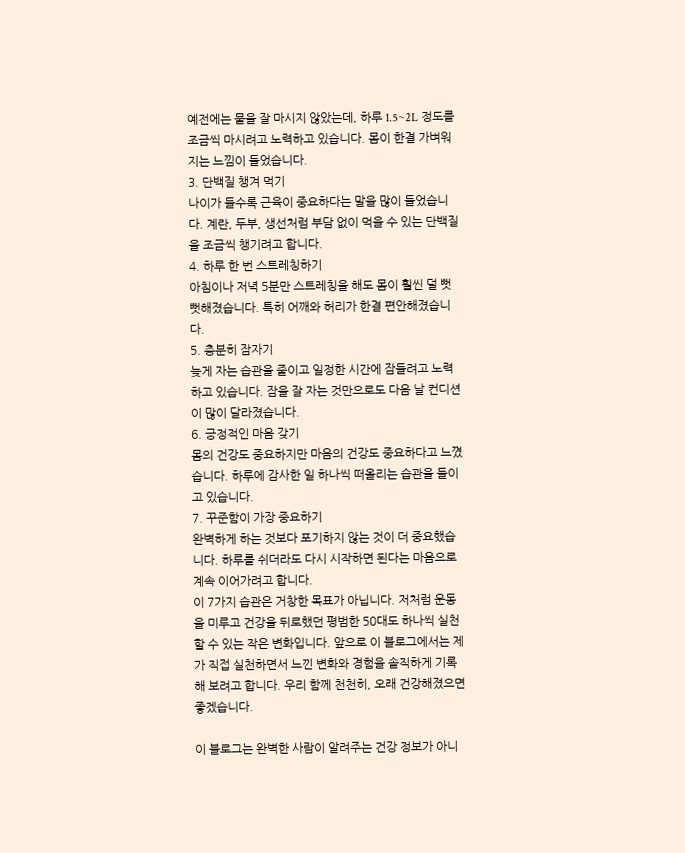예전에는 물을 잘 마시지 않았는데, 하루 1.5~2L 정도를 조금씩 마시려고 노력하고 있습니다. 몸이 한결 가벼워지는 느낌이 들었습니다.
3. 단백질 챙겨 먹기
나이가 들수록 근육이 중요하다는 말을 많이 들었습니다. 계란, 두부, 생선처럼 부담 없이 먹을 수 있는 단백질을 조금씩 챙기려고 합니다.
4. 하루 한 번 스트레칭하기
아침이나 저녁 5분만 스트레칭을 해도 몸이 훨씬 덜 뻣뻣해졌습니다. 특히 어깨와 허리가 한결 편안해졌습니다.
5. 충분히 잠자기
늦게 자는 습관을 줄이고 일정한 시간에 잠들려고 노력하고 있습니다. 잠을 잘 자는 것만으로도 다음 날 컨디션이 많이 달라졌습니다.
6. 긍정적인 마음 갖기
몸의 건강도 중요하지만 마음의 건강도 중요하다고 느꼈습니다. 하루에 감사한 일 하나씩 떠올리는 습관을 들이고 있습니다.
7. 꾸준함이 가장 중요하기
완벽하게 하는 것보다 포기하지 않는 것이 더 중요했습니다. 하루를 쉬더라도 다시 시작하면 된다는 마음으로 계속 이어가려고 합니다.
이 7가지 습관은 거창한 목표가 아닙니다. 저처럼 운동을 미루고 건강을 뒤로했던 평범한 50대도 하나씩 실천할 수 있는 작은 변화입니다. 앞으로 이 블로그에서는 제가 직접 실천하면서 느낀 변화와 경험을 솔직하게 기록해 보려고 합니다. 우리 함께 천천히, 오래 건강해졌으면 좋겠습니다.

이 블로그는 완벽한 사람이 알려주는 건강 정보가 아니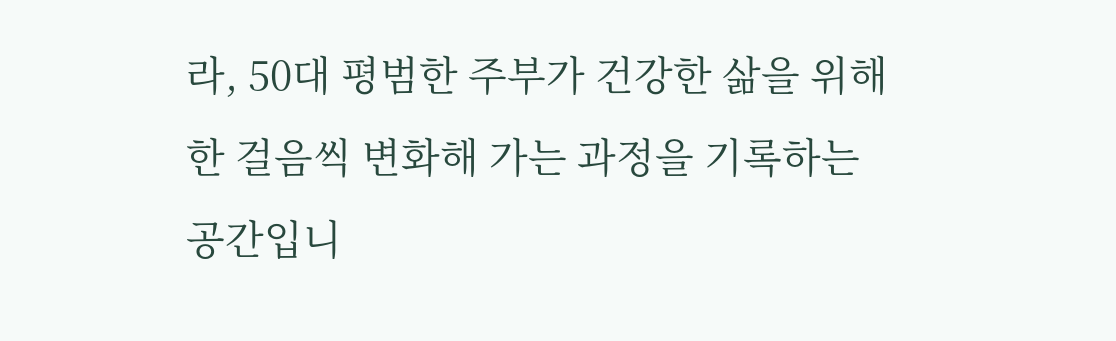라, 50대 평범한 주부가 건강한 삶을 위해 한 걸음씩 변화해 가는 과정을 기록하는 공간입니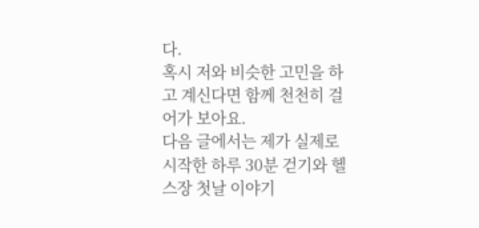다.
혹시 저와 비슷한 고민을 하고 계신다면 함께 천천히 걸어가 보아요.
다음 글에서는 제가 실제로 시작한 하루 30분 걷기와 헬스장 첫날 이야기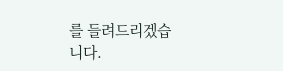를 들려드리겠습니다.